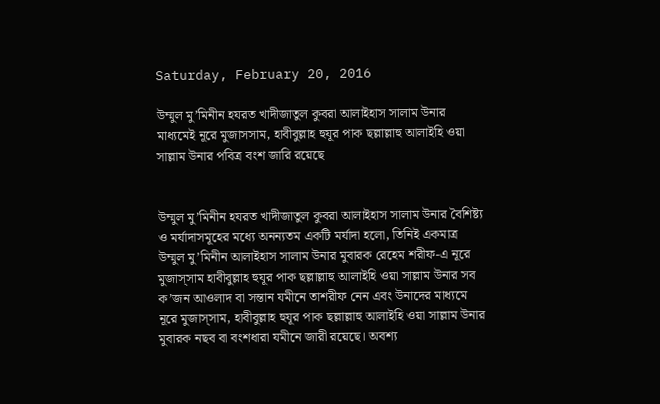Saturday, February 20, 2016

উম্মুল মু’মিনীন হযরত খাদীজাতুল কুবরা আলাইহাস সালাম উনার মাধ্যমেই নূরে মুজাসসাম, হাবীবুল্লাহ হুযূর পাক ছল্লাল্লাহু আলাইহি ওয়া সাল্লাম উনার পবিত্র বংশ জারি রয়েছে


উম্মুল মু’মিনীন হযরত খাদীজাতুল কুবরা আলাইহাস সালাম উনার বৈশিষ্ট্য ও মর্যাদাসমূহের মধ্যে অনন্যতম একটি মর্যাদা হলো, তিনিই একমাত্র উম্মুল মু’মিনীন আলাইহাস সালাম উনার মুবারক রেহেম শরীফ-এ নূরে মুজাস্সাম হাবীবুল্লাহ হুযূর পাক ছল্লাল্লাহু আলাইহি ওয়া সাল্লাম উনার সব ক’জন আওলাদ বা সন্তান যমীনে তাশরীফ নেন এবং উনাদের মাধ্যমে নূরে মুজাস্সাম, হাবীবুল্লাহ হুযূর পাক ছল্লাল্লাহু আলাইহি ওয়া সাল্লাম উনার মুবারক নছব বা বংশধারা যমীনে জারী রয়েছে। অবশ্য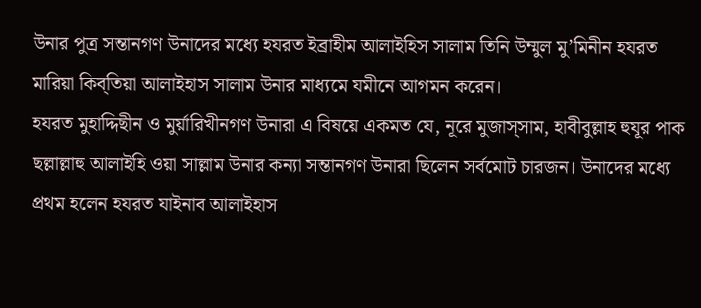উনার পুত্র সন্তানগণ উনাদের মধ্যে হযরত ইব্রাহীম আলাইহিস সালাম তিনি উম্মুল মু’মিনীন হযরত মারিয়া কিব্তিয়া আলাইহাস সালাম উনার মাধ্যমে যমীনে আগমন করেন।
হযরত মুহাদ্দিছীন ও মুর্য়ারিখীনগণ উনারা এ বিষয়ে একমত যে, নূরে মুজাস্সাম, হাবীবুল্লাহ হুযূর পাক ছল্লাল্লাহু আলাইহি ওয়া সাল্লাম উনার কন্যা সন্তানগণ উনারা ছিলেন সর্বমোট চারজন। উনাদের মধ্যে প্রথম হলেন হযরত যাইনাব আলাইহাস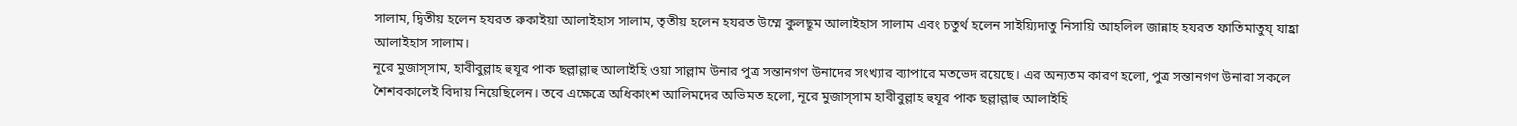সালাম, দ্বিতীয় হলেন হযরত রুকাইয়া আলাইহাস সালাম, তৃতীয় হলেন হযরত উম্মে কুলছূম আলাইহাস সালাম এবং চতুর্থ হলেন সাইয়্যিদাতু নিসায়ি আহলিল জান্নাহ হযরত ফাতিমাতুয্ যাহ্রা আলাইহাস সালাম।
নূরে মুজাস্সাম, হাবীবুল্লাহ হুযূর পাক ছল্লাল্লাহু আলাইহি ওয়া সাল্লাম উনার পুত্র সন্তানগণ উনাদের সংখ্যার ব্যাপারে মতভেদ রয়েছে। এর অন্যতম কারণ হলো, পুত্র সন্তানগণ উনারা সকলে শৈশবকালেই বিদায় নিয়েছিলেন। তবে এক্ষেত্রে অধিকাংশ আলিমদের অভিমত হলো, নূরে মুজাস্সাম হাবীবুল্লাহ হুযূর পাক ছল্লাল্লাহু আলাইহি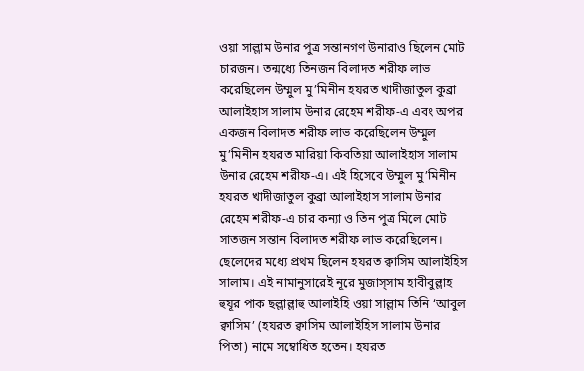ওয়া সাল্লাম উনার পুত্র সন্তানগণ উনারাও ছিলেন মোট চারজন। তন্মধ্যে তিনজন বিলাদত শরীফ লাভ করেছিলেন উম্মুল মু’মিনীন হযরত খাদীজাতুল কুব্রা আলাইহাস সালাম উনার রেহেম শরীফ-এ এবং অপর একজন বিলাদত শরীফ লাভ করেছিলেন উম্মুল মু’মিনীন হযরত মারিয়া কিবতিয়া আলাইহাস সালাম উনার রেহেম শরীফ-এ। এই হিসেবে উম্মুল মু’মিনীন হযরত খাদীজাতুল কুব্রা আলাইহাস সালাম উনার রেহেম শরীফ-এ চার কন্যা ও তিন পুত্র মিলে মোট সাতজন সন্তান বিলাদত শরীফ লাভ করেছিলেন। ছেলেদের মধ্যে প্রথম ছিলেন হযরত ক্বাসিম আলাইহিস সালাম। এই নামানুসারেই নূরে মুজাস্সাম হাবীবুল্লাহ হুযূর পাক ছল্লাল্লাহু আলাইহি ওয়া সাল্লাম তিনি ‘আবুল ক্বাসিম’ (হযরত ক্বাসিম আলাইহিস সালাম উনার পিতা) নামে সম্বোধিত হতেন। হযরত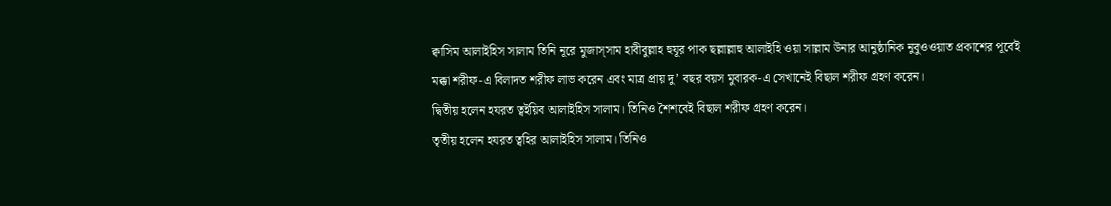ক্বাসিম আলাইহিস সালাম তিনি নূরে মুজাস্সাম হাবীবুল্লাহ হুযূর পাক ছল্লাল্লাহু আলাইহি ওয়া সাল্লাম উনার আনুষ্ঠানিক নুবুওওয়াত প্রকাশের পূর্বেই মক্কা শরীফ-এ বিলাদত শরীফ লাভ করেন এবং মাত্র প্রায় দু’ বছর বয়স মুবারক-এ সেখানেই বিছাল শরীফ গ্রহণ করেন।
দ্বিতীয় হলেন হযরত ত্বইয়িব আলাইহিস সালাম। তিনিও শৈশবেই বিছাল শরীফ গ্রহণ করেন।
তৃতীয় হলেন হযরত ত্বহির আলাইহিস সালাম। তিনিও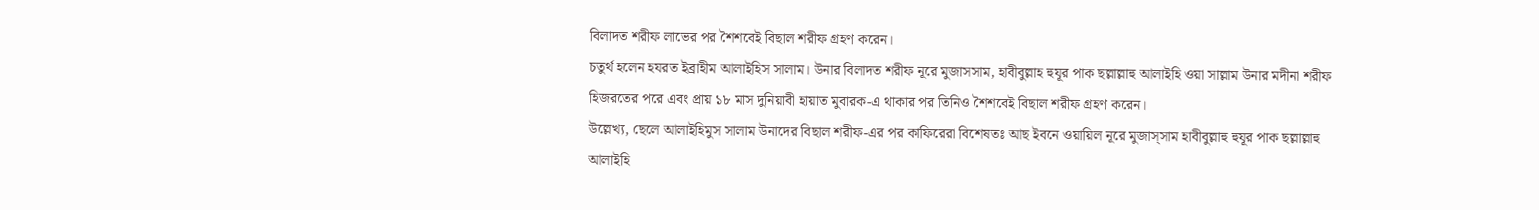বিলাদত শরীফ লাভের পর শৈশবেই বিছাল শরীফ গ্রহণ করেন।
চতুর্থ হলেন হযরত ইব্রাহীম আলাইহিস সালাম। উনার বিলাদত শরীফ নূরে মুজাসসাম, হাবীবুল্লাহ হুযূর পাক ছল্লাল্লাহু আলাইহি ওয়া সাল্লাম উনার মদীনা শরীফ হিজরতের পরে এবং প্রায় ১৮ মাস দুনিয়াবী হায়াত মুবারক-এ থাকার পর তিনিও শৈশবেই বিছাল শরীফ গ্রহণ করেন।
উল্লেখ্য, ছেলে আলাইহিমুস সালাম উনাদের বিছাল শরীফ-এর পর কাফিরেরা বিশেষতঃ আছ ইবনে ওয়ায়িল নূরে মুজাস্সাম হাবীবুল্লাহু হুযূর পাক ছল্লাল্লাহু আলাইহি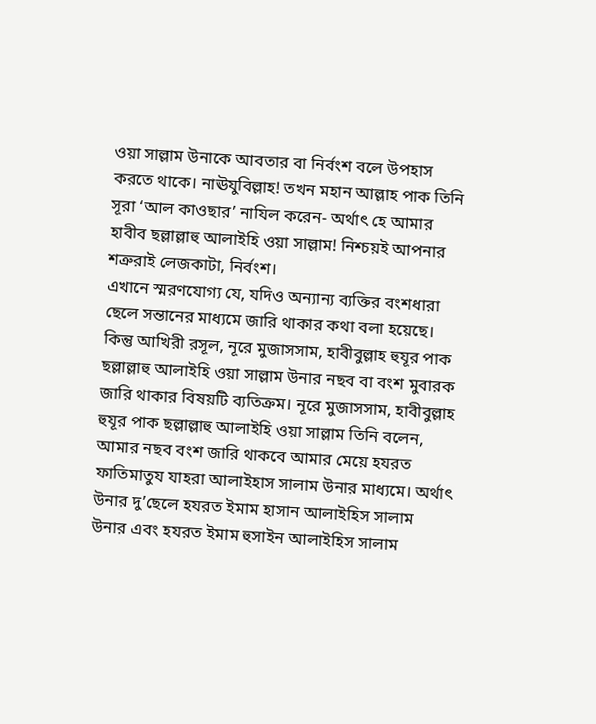ওয়া সাল্লাম উনাকে আবতার বা নির্বংশ বলে উপহাস করতে থাকে। নাঊযুবিল্লাহ! তখন মহান আল্লাহ পাক তিনি সূরা ‘আল কাওছার’ নাযিল করেন- অর্থাৎ হে আমার হাবীব ছল্লাল্লাহু আলাইহি ওয়া সাল্লাম! নিশ্চয়ই আপনার শত্রুরাই লেজকাটা, নির্বংশ।
এখানে স্মরণযোগ্য যে, যদিও অন্যান্য ব্যক্তির বংশধারা ছেলে সন্তানের মাধ্যমে জারি থাকার কথা বলা হয়েছে। কিন্তু আখিরী রসূল, নূরে মুজাসসাম, হাবীবুল্লাহ হুযূর পাক ছল্লাল্লাহু আলাইহি ওয়া সাল্লাম উনার নছব বা বংশ মুবারক জারি থাকার বিষয়টি ব্যতিক্রম। নূরে মুজাসসাম, হাবীবুল্লাহ হুযূর পাক ছল্লাল্লাহু আলাইহি ওয়া সাল্লাম তিনি বলেন, আমার নছব বংশ জারি থাকবে আমার মেয়ে হযরত ফাতিমাতুয যাহরা আলাইহাস সালাম উনার মাধ্যমে। অর্থাৎ উনার দু’ছেলে হযরত ইমাম হাসান আলাইহিস সালাম উনার এবং হযরত ইমাম হুসাইন আলাইহিস সালাম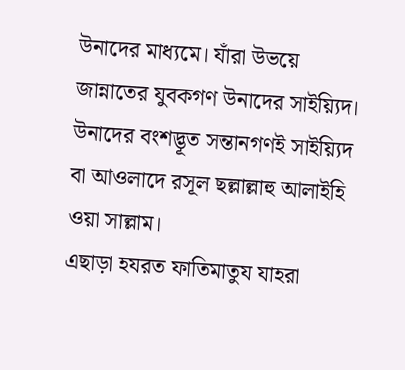উনাদের মাধ্যমে। যাঁরা উভয়ে জান্নাতের যুবকগণ উনাদের সাইয়্যিদ। উনাদের বংশদ্ভূত সন্তানগণই সাইয়্যিদ বা আওলাদে রসূল ছল্লাল্লাহু আলাইহি ওয়া সাল্লাম।
এছাড়া হযরত ফাতিমাতুয যাহরা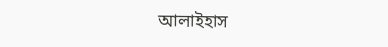আলাইহাস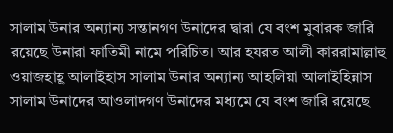সালাম উনার অন্যান্য সন্তানগণ উনাদের দ্বারা যে বংশ মুবারক জারি রয়েছে উনারা ফাতিমী নামে পরিচিত। আর হযরত আলী কাররামাল্লাহু ওয়াজহাহূ আলাইহাস সালাম উনার অন্যান্য আহলিয়া আলাইহিন্নাস সালাম উনাদের আওলাদগণ উনাদের মধ্যমে যে বংশ জারি রয়েছে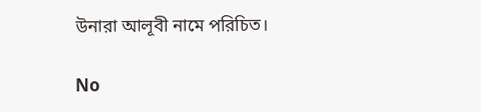উনারা আলূবী নামে পরিচিত।

No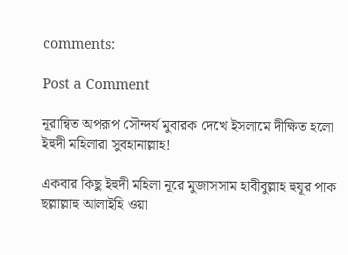comments:

Post a Comment

নূরান্বিত অপরূপ সৌন্দর্য মুবারক দেখে ইসলামে দীক্ষিত হলো ইহুদী মহিলারা সুবহানাল্লাহ!

একবার কিছু ইহুদী মহিলা নূরে মুজাসসাম হাবীবুল্লাহ হুযূর পাক ছল্লাল্লাহু আলাইহি ওয়া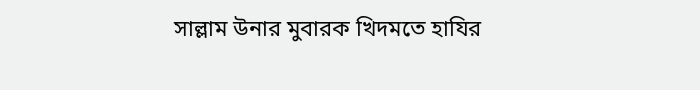সাল্লাম উনার মুবারক খিদমতে হাযির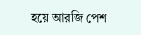হয়ে আরজি পেশ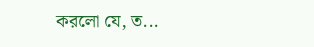করলো যে, ত...